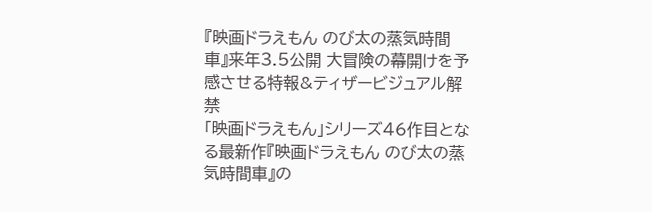『映画ドラえもん のび太の蒸気時間車』来年3.5公開 大冒険の幕開けを予感させる特報&ティザービジュアル解禁
「映画ドラえもん」シリーズ46作目となる最新作『映画ドラえもん のび太の蒸気時間車』の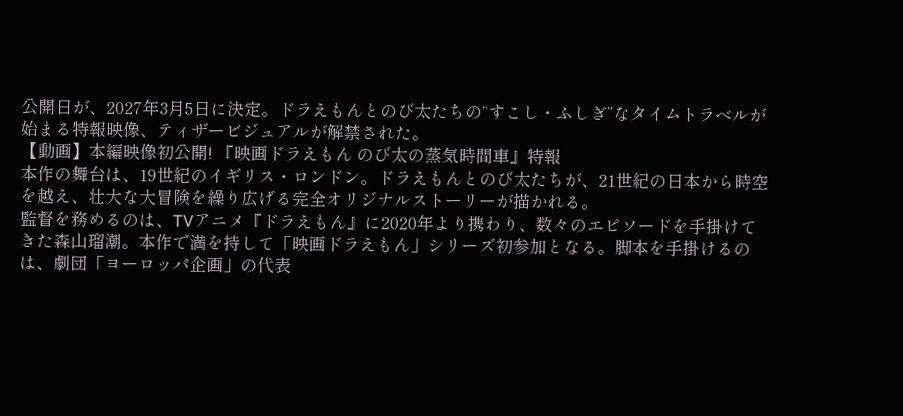公開日が、2027年3月5日に決定。ドラえもんとのび太たちの“すこし・ふしぎ”なタイムトラベルが始まる特報映像、ティザービジュアルが解禁された。
【動画】本編映像初公開! 『映画ドラえもん のび太の蒸気時間車』特報
本作の舞台は、19世紀のイギリス・ロンドン。ドラえもんとのび太たちが、21世紀の日本から時空を越え、壮大な大冒険を繰り広げる完全オリジナルストーリーが描かれる。
監督を務めるのは、TVアニメ『ドラえもん』に2020年より携わり、数々のエピソードを手掛けてきた森山瑠潮。本作で満を持して「映画ドラえもん」シリーズ初参加となる。脚本を手掛けるのは、劇団「ヨーロッパ企画」の代表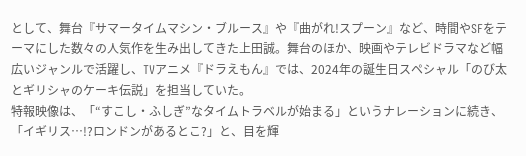として、舞台『サマータイムマシン・ブルース』や『曲がれ!スプーン』など、時間やSFをテーマにした数々の人気作を生み出してきた上田誠。舞台のほか、映画やテレビドラマなど幅広いジャンルで活躍し、TVアニメ『ドラえもん』では、2024年の誕生日スペシャル「のび太とギリシャのケーキ伝説」を担当していた。
特報映像は、「“すこし・ふしぎ”なタイムトラベルが始まる」というナレーションに続き、「イギリス…!?ロンドンがあるとこ?」と、目を輝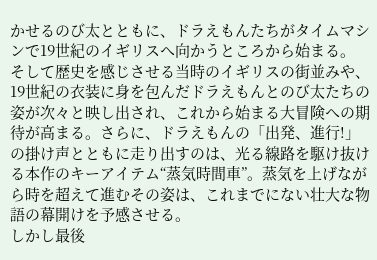かせるのび太とともに、ドラえもんたちがタイムマシンで19世紀のイギリスへ向かうところから始まる。
そして歴史を感じさせる当時のイギリスの街並みや、19世紀の衣装に身を包んだドラえもんとのび太たちの姿が次々と映し出され、これから始まる大冒険への期待が高まる。さらに、ドラえもんの「出発、進行!」の掛け声とともに走り出すのは、光る線路を駆け抜ける本作のキーアイテム“蒸気時間車”。蒸気を上げながら時を超えて進むその姿は、これまでにない壮大な物語の幕開けを予感させる。
しかし最後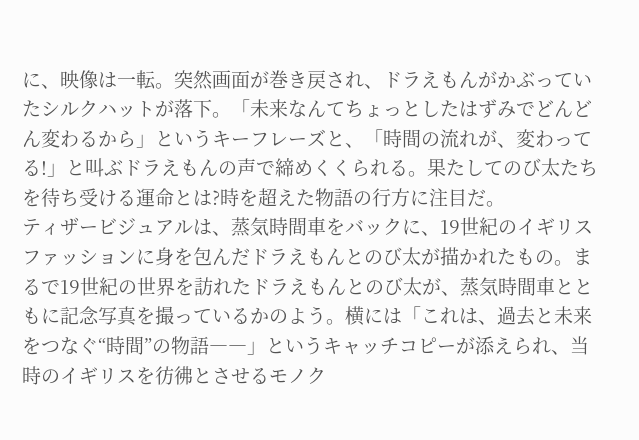に、映像は一転。突然画面が巻き戻され、ドラえもんがかぶっていたシルクハットが落下。「未来なんてちょっとしたはずみでどんどん変わるから」というキーフレーズと、「時間の流れが、変わってる!」と叫ぶドラえもんの声で締めくくられる。果たしてのび太たちを待ち受ける運命とは?時を超えた物語の行方に注目だ。
ティザービジュアルは、蒸気時間車をバックに、19世紀のイギリスファッションに身を包んだドラえもんとのび太が描かれたもの。まるで19世紀の世界を訪れたドラえもんとのび太が、蒸気時間車とともに記念写真を撮っているかのよう。横には「これは、過去と未来をつなぐ“時間”の物語――」というキャッチコピーが添えられ、当時のイギリスを彷彿とさせるモノク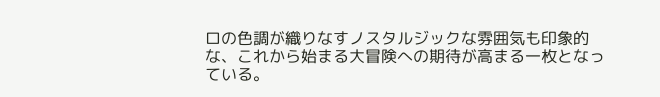ロの色調が織りなすノスタルジックな雰囲気も印象的な、これから始まる大冒険への期待が高まる一枚となっている。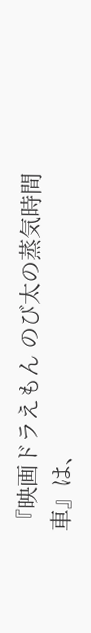『映画ドラえもん のび太の蒸気時間車』は、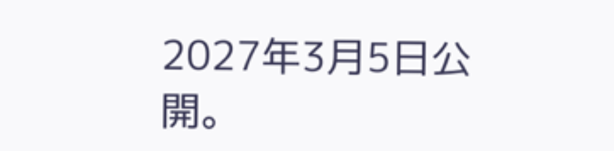2027年3月5日公開。